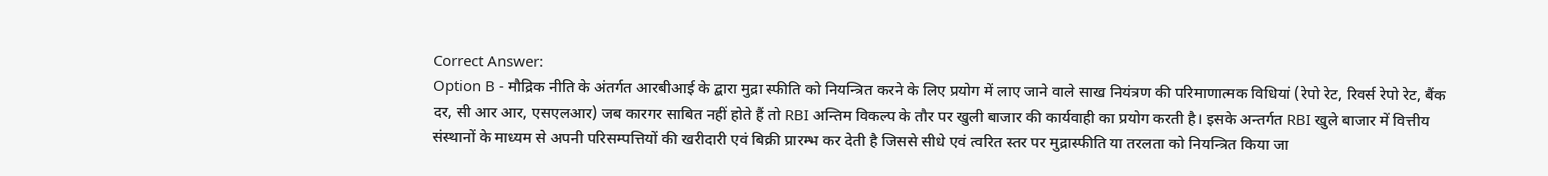Correct Answer:
Option B - मौद्रिक नीति के अंतर्गत आरबीआई के द्बारा मुद्रा स्फीति को नियन्त्रित करने के लिए प्रयोग में लाए जाने वाले साख नियंत्रण की परिमाणात्मक विधियां (रेपो रेट, रिवर्स रेपो रेट, बैंक दर, सी आर आर, एसएलआर) जब कारगर साबित नहीं होते हैं तो RBI अन्तिम विकल्प के तौर पर खुली बाजार की कार्यवाही का प्रयोग करती है। इसके अन्तर्गत RBI खुले बाजार में वित्तीय संस्थानों के माध्यम से अपनी परिसम्पत्तियों की खरीदारी एवं बिक्री प्रारम्भ कर देती है जिससे सीधे एवं त्वरित स्तर पर मुद्रास्फीति या तरलता को नियन्त्रित किया जा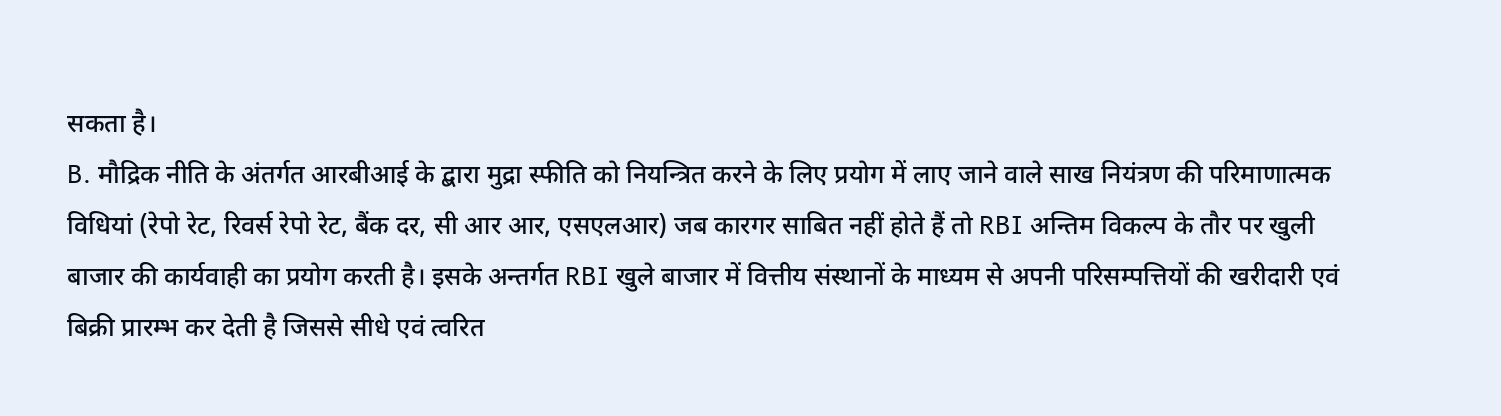सकता है।
B. मौद्रिक नीति के अंतर्गत आरबीआई के द्बारा मुद्रा स्फीति को नियन्त्रित करने के लिए प्रयोग में लाए जाने वाले साख नियंत्रण की परिमाणात्मक विधियां (रेपो रेट, रिवर्स रेपो रेट, बैंक दर, सी आर आर, एसएलआर) जब कारगर साबित नहीं होते हैं तो RBI अन्तिम विकल्प के तौर पर खुली बाजार की कार्यवाही का प्रयोग करती है। इसके अन्तर्गत RBI खुले बाजार में वित्तीय संस्थानों के माध्यम से अपनी परिसम्पत्तियों की खरीदारी एवं बिक्री प्रारम्भ कर देती है जिससे सीधे एवं त्वरित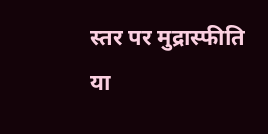स्तर पर मुद्रास्फीति या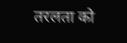तरलता को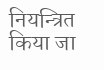नियन्त्रित किया जा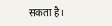सकता है।